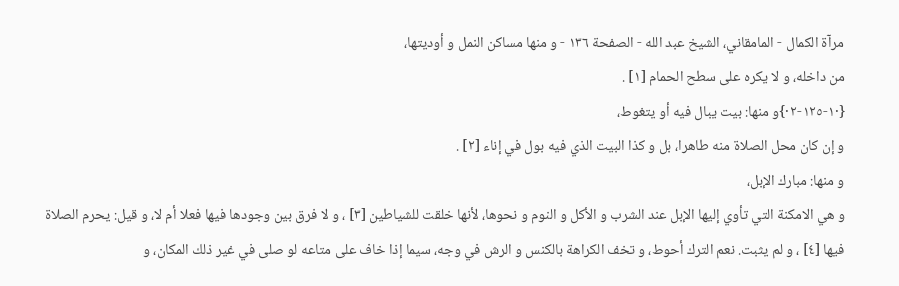مرآة الكمال - المامقاني، الشيخ عبد الله - الصفحة ١٣٦ - و منها مساكن النمل و أوديتها،
من داخله، و لا يكره على سطح الحمام [١] .
{·١-١٢٥-٢·}و منها: بيت يبال فيه أو يتغوط،
و إن كان محل الصلاة منه طاهرا، بل و كذا البيت الذي فيه بول في إناء [٢] .
و منها: مبارك الإبل،
و هي الامكنة التي تأوي إليها الإبل عند الشرب و الأكل و النوم و نحوها، لأنها خلقت للشياطين [٣] ، و لا فرق بين وجودها فيها فعلا أم لا، و قيل: يحرم الصلاة فيها [٤] ، و لم يثبت. نعم الترك أحوط، و تخف الكراهة بالكنس و الرش في وجه، سيما إذا خاف على متاعه لو صلى في غير ذلك المكان، و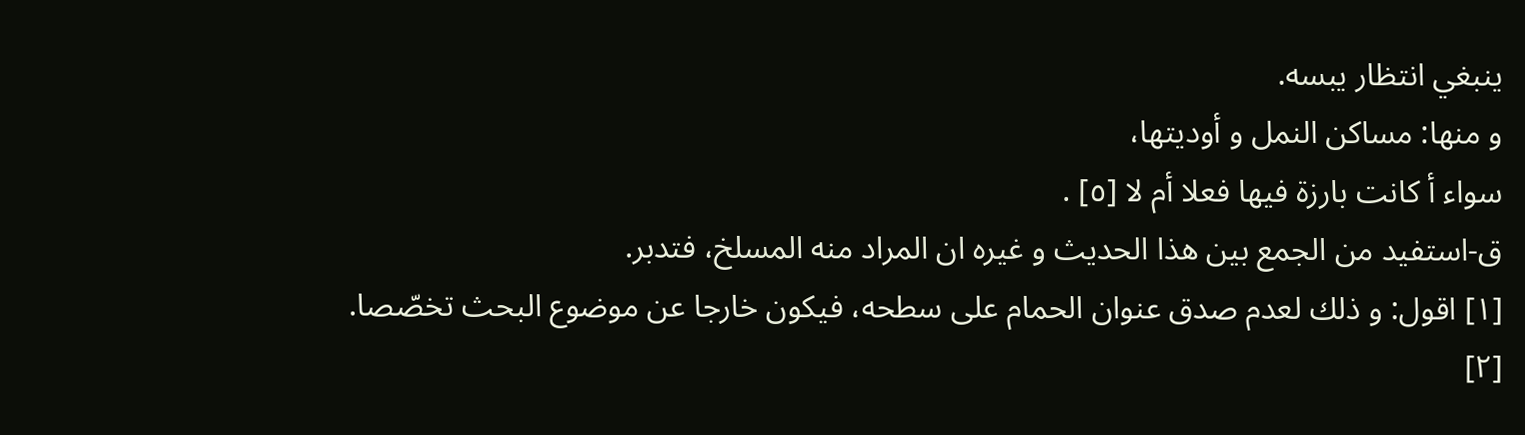ينبغي انتظار يبسه.
و منها: مساكن النمل و أوديتها،
سواء أ كانت بارزة فيها فعلا أم لا [٥] .
ق-استفيد من الجمع بين هذا الحديث و غيره ان المراد منه المسلخ، فتدبر.
[١] اقول: و ذلك لعدم صدق عنوان الحمام على سطحه، فيكون خارجا عن موضوع البحث تخصّصا.
[٢]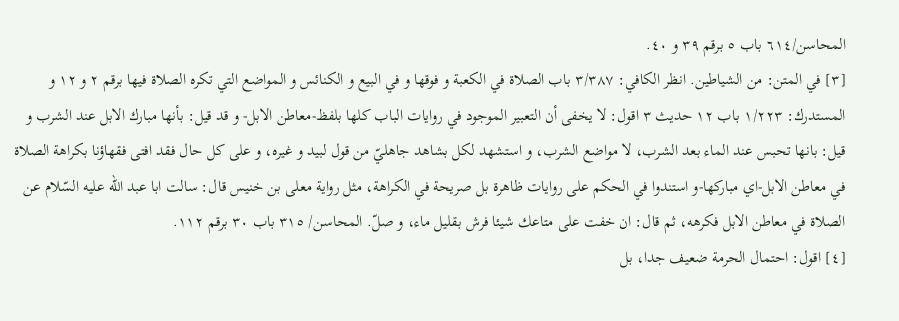المحاسن/٦١٤ باب ٥ برقم ٣٩ و ٤٠.
[٣] في المتن: من الشياطين. انظر الكافي: ٣/٣٨٧ باب الصلاة في الكعبة و فوقها و في البيع و الكنائس و المواضع التي تكره الصلاة فيها برقم ٢ و ١٢ و المستدرك: ١/٢٢٣ باب ١٢ حديث ٣ اقول: لا يخفى أن التعبير الموجود في روايات الباب كلها بلفظ-معاطن الابل- و قد قيل: بأنها مبارك الابل عند الشرب و قيل: بانها تحبس عند الماء بعد الشرب، لا مواضع الشرب، و استشهد لكل بشاهد جاهليّ من قول لبيد و غيره، و على كل حال فقد افتى فقهاؤنا بكراهة الصلاة في معاطن الابل-اي مباركها-و استندوا في الحكم على روايات ظاهرة بل صريحة في الكراهة، مثل رواية معلى بن خنيس قال: سالت ابا عبد اللّه عليه السّلام عن الصلاة في معاطن الابل فكرهه، ثم قال: ان خفت على متاعك شيئا فرش بقليل ماء، و صلّ. المحاسن/ ٣١٥ باب ٣٠ برقم ١١٢.
[٤] اقول: احتمال الحرمة ضعيف جدا، بل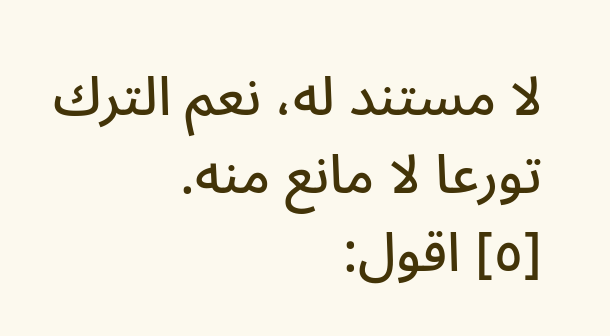لا مستند له، نعم الترك تورعا لا مانع منه.
[٥] اقول: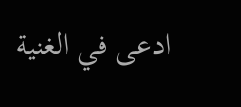ادعى في الغنية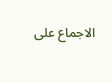الاجماع على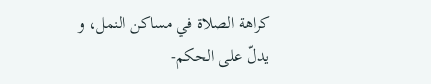كراهة الصلاة في مساكن النمل، و يدلّ على الحكم-